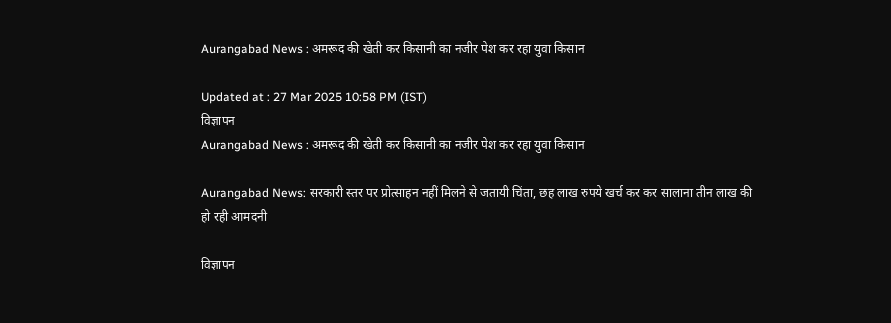Aurangabad News : अमरूद की खेती कर किसानी का नजीर पेश कर रहा युवा किसान

Updated at : 27 Mar 2025 10:58 PM (IST)
विज्ञापन
Aurangabad News : अमरूद की खेती कर किसानी का नजीर पेश कर रहा युवा किसान

Aurangabad News: सरकारी स्तर पर प्रोत्साहन नहीं मिलने से जतायी चिंता, छह लाख रुपये खर्च कर कर सालाना तीन लाख की हो रही आमदनी

विज्ञापन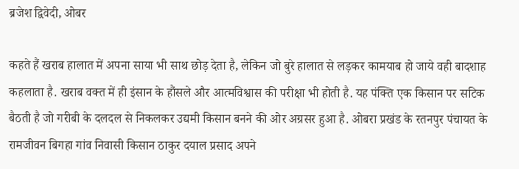ब्रजेश द्विवेदी, ओबर

कहते हैं खराब हालात में अपना साया भी साथ छोड़ देता है, लेकिन जो बुरे हालात से लड़कर कामयाब हो जाये वही बादशाह कहलाता है. खराब वक्त में ही इंसान के हौंसले और आत्मविश्वास की परीक्षा भी होती है. यह पंक्ति एक किसान पर सटिक बैठती है जो गरीबी के दलदल से निकलकर उद्यमी किसान बनने की ओर अग्रसर हुआ है. ओबरा प्रखंड के रतनपुर पंचायत के रामजीवन बिगहा गांव निवासी किसान ठाकुर दयाल प्रसाद अपने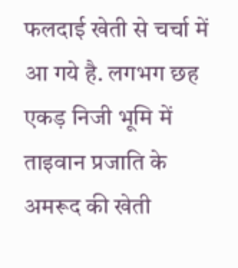फलदाई खेती से चर्चा में आ गये है. लगभग छह एकड़ निजी भूमि में ताइवान प्रजाति के अमरूद की खेती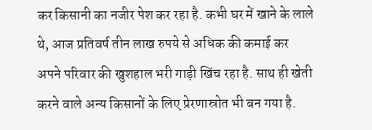कर किसानी का नजीर पेश कर रहा है. कभी घर में खाने के लाले थे, आज प्रतिवर्ष तीन लाख रुपये से अधिक की कमाई कर अपने परिवार की खुशहाल भरी गाड़ी खिंच रहा है. साथ ही खेती करने वाले अन्य किसानों के लिए प्रेरणास्रोत भी बन गया है.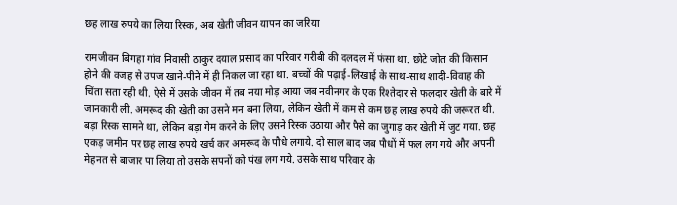छह लाख रुपये का लिया रिस्क, अब खेती जीवन यापन का जरिया

रामजीवन बिगहा गांव निवासी ठाकुर दयाल प्रसाद का परिवार गरीबी की दलदल में फंसा था. छोटे जोत की किसान होने की वजह से उपज खाने-पीने में ही निकल जा रहा था. बच्चों की पढ़ाई-लिखाई के साथ-साथ शादी-विवाह की चिंता सता रही थी. ऐसे में उसके जीवन में तब नया मोड़ आया जब नवीनगर के एक रिश्तेदार से फलदार खेती के बारे में जानकारी ली. अमरूद की खेती का उसने मन बना लिया, लेकिन खेती में कम से कम छह लाख रुपये की जरूरत थी. बड़ा रिस्क सामने था, लेकिन बड़ा गेम करने के लिए उसने रिस्क उठाया और पैसे का जुगाड़ कर खेती में जुट गया. छह एकड़ जमीन पर छह लाख रुपये खर्च कर अमरूद के पौधे लगाये. दो साल बाद जब पौधों में फल लग गये और अपनी मेहनत से बाजार पा लिया तो उसके सपनों को पंख लग गये. उसके साथ परिवार के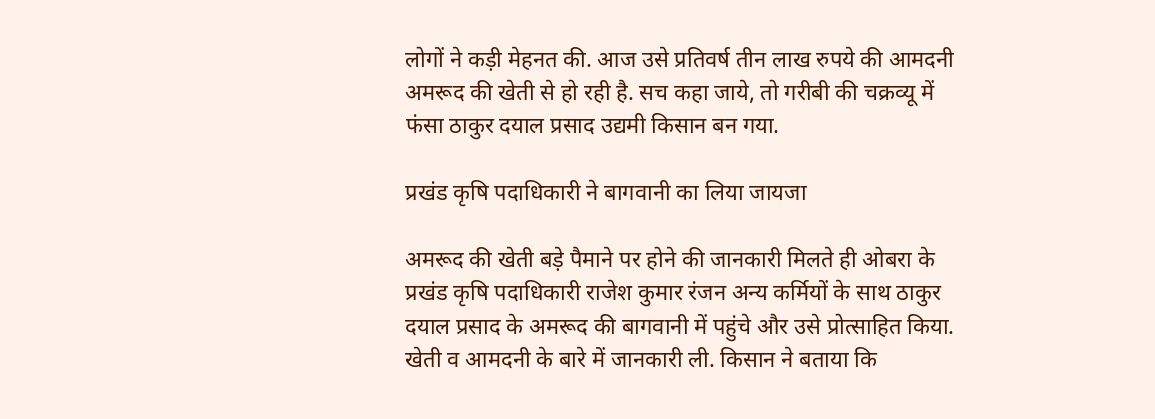लोगों ने कड़ी मेहनत की. आज उसे प्रतिवर्ष तीन लाख रुपये की आमदनी अमरूद की खेती से हो रही है. सच कहा जाये, तो गरीबी की चक्रव्यू में फंसा ठाकुर दयाल प्रसाद उद्यमी किसान बन गया.

प्रखंड कृषि पदाधिकारी ने बागवानी का लिया जायजा

अमरूद की खेती बड़े पैमाने पर होने की जानकारी मिलते ही ओबरा के प्रखंड कृषि पदाधिकारी राजेश कुमार रंजन अन्य कर्मियों के साथ ठाकुर दयाल प्रसाद के अमरूद की बागवानी में पहुंचे और उसे प्रोत्साहित किया. खेती व आमदनी के बारे में जानकारी ली. किसान ने बताया कि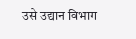उसे उद्यान विभाग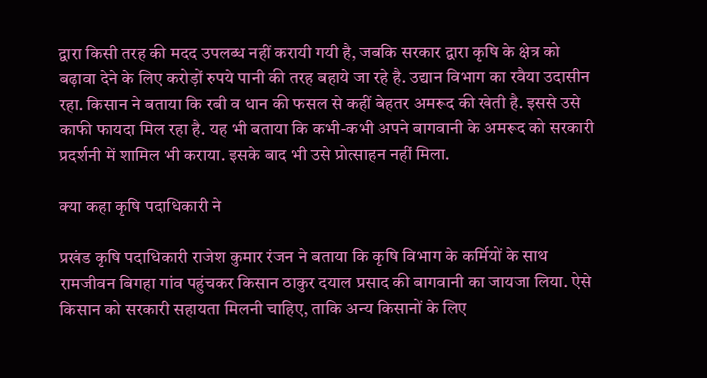द्वारा किसी तरह की मदद उपलब्ध नहीं करायी गयी है, जबकि सरकार द्वारा कृषि के क्षेत्र को बढ़ावा देने के लिए करोड़ों रुपये पानी की तरह बहाये जा रहे है. उद्यान विभाग का रवैया उदासीन रहा. किसान ने बताया कि रबी व धान की फसल से कहीं बेहतर अमरूद की खेती है. इससे उसे काफी फायदा मिल रहा है. यह भी बताया कि कभी-कभी अपने बागवानी के अमरूद को सरकारी प्रदर्शनी में शामिल भी कराया. इसके बाद भी उसे प्रोत्साहन नहीं मिला.

क्या कहा कृषि पदाधिकारी ने

प्रखंड कृषि पदाधिकारी राजेश कुमार रंजन ने बताया कि कृषि विभाग के कर्मियों के साथ रामजीवन बिगहा गांव पहुंचकर किसान ठाकुर दयाल प्रसाद की बागवानी का जायजा लिया. ऐसे किसान को सरकारी सहायता मिलनी चाहिए, ताकि अन्य किसानों के लिए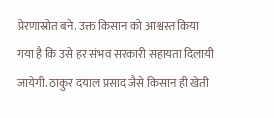प्रेरणास्रोत बने. उक्त किसान को आश्वस्त किया गया है कि उसे हर संभव सरकारी सहायता दिलायी जायेगी. ठाकुर दयाल प्रसाद जैसे किसान ही खेती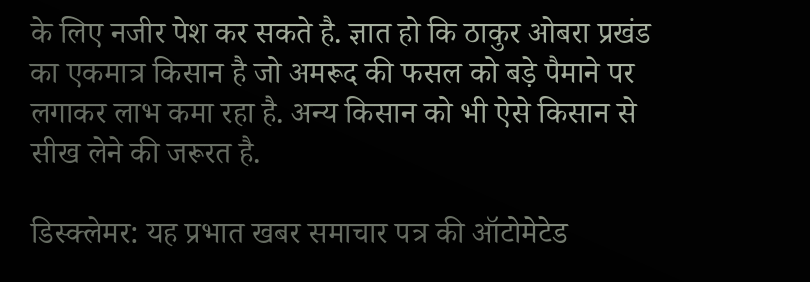के लिए नजीर पेश कर सकते है. ज्ञात हो कि ठाकुर ओबरा प्रखंड का एकमात्र किसान है जो अमरूद की फसल को बड़े पैमाने पर लगाकर लाभ कमा रहा है. अन्य किसान को भी ऐसे किसान से सीख लेने की जरूरत है.

डिस्क्लेमर: यह प्रभात खबर समाचार पत्र की ऑटोमेटेड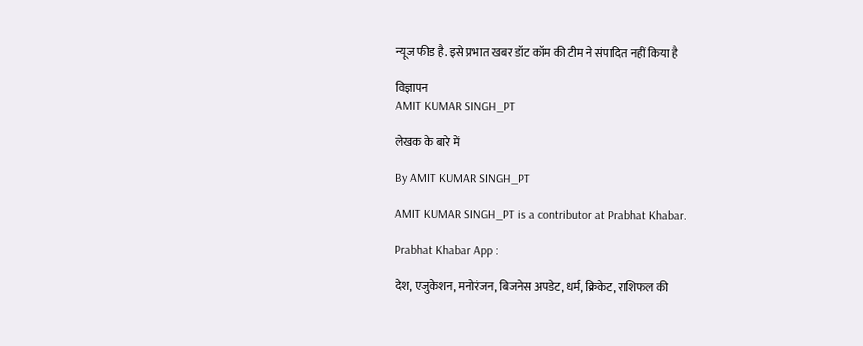न्यूज फीड है. इसे प्रभात खबर डॉट कॉम की टीम ने संपादित नहीं किया है

विज्ञापन
AMIT KUMAR SINGH_PT

लेखक के बारे में

By AMIT KUMAR SINGH_PT

AMIT KUMAR SINGH_PT is a contributor at Prabhat Khabar.

Prabhat Khabar App :

देश, एजुकेशन, मनोरंजन, बिजनेस अपडेट, धर्म, क्रिकेट, राशिफल की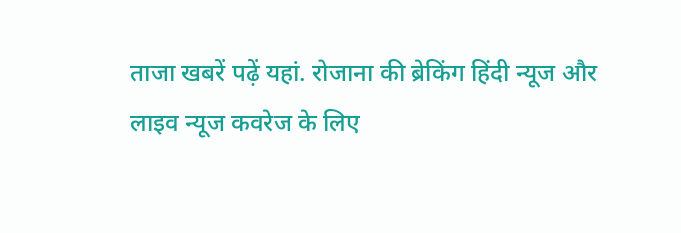ताजा खबरें पढ़ें यहां. रोजाना की ब्रेकिंग हिंदी न्यूज और लाइव न्यूज कवरेज के लिए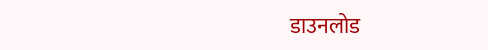डाउनलोड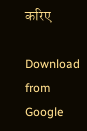करिए

Download from Google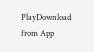PlayDownload from App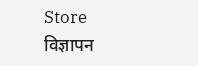Store
विज्ञापन